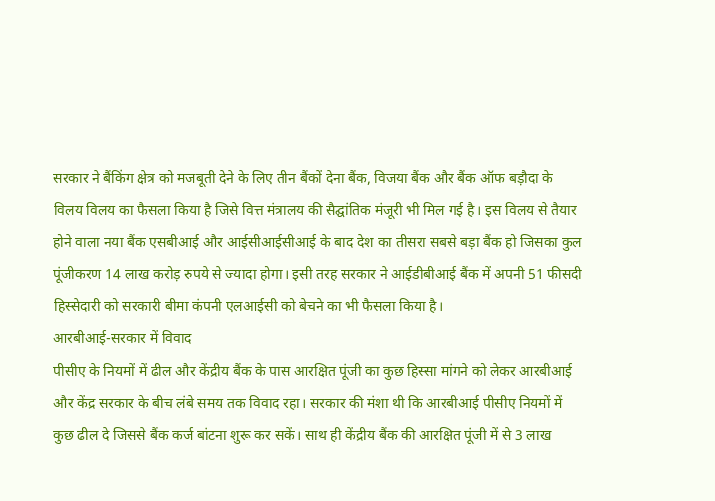सरकार ने बैंकिंग क्षेत्र को मजबूती देने के लिए तीन बैंकों देना बैंक, विजया बैंक और बैंक ऑफ बड़ौदा के विलय विलय का फैसला किया है जिसे वित्त मंत्रालय की सैद्घांतिक मंजूरी भी मिल गई है। इस विलय से तैयार होने वाला नया बैंक एसबीआई और आईसीआईसीआई के बाद देश का तीसरा सबसे बड़ा बैंक हो जिसका कुल पूंजीकरण 14 लाख करोड़ रुपये से ज्यादा होगा। इसी तरह सरकार ने आईडीबीआई बैंक में अपनी 51 फीसदी हिस्सेदारी को सरकारी बीमा कंपनी एलआईसी को बेचने का भी फैसला किया है।
आरबीआई-सरकार में विवाद
पीसीए के नियमों में ढील और केंद्रीय बैंक के पास आरक्षित पूंजी का कुछ हिस्सा मांगने को लेकर आरबीआई और केंद्र सरकार के बीच लंबे समय तक विवाद रहा। सरकार की मंशा थी कि आरबीआई पीसीए नियमों में कुछ ढील दे जिससे बैंक कर्ज बांटना शुरू कर सकें। साथ ही केंद्रीय बैंक की आरक्षित पूंजी में से 3 लाख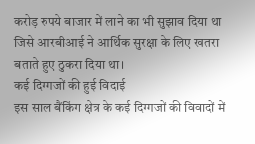करोड़ रुपये बाजार में लाने का भी सुझाव दिया था जिसे आरबीआई ने आर्थिक सुरक्षा के लिए खतरा बताते हुए ठुकरा दिया था।
कई दिग्गजों की हुई विदाई
इस साल बैंकिंग क्षेत्र के कई दिग्गजों की विवादों में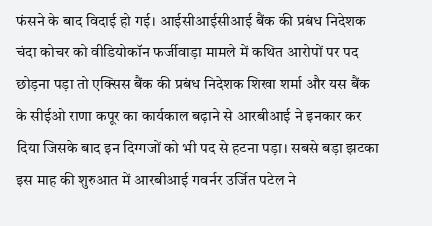फंसने के बाद विदाई हो गई। आईसीआईसीआई बैंक की प्रबंध निदेशक चंदा कोचर को वीडियोकॉन फर्जीवाड़ा मामले में कथित आरोपों पर पद छोड़ना पड़ा तो एक्सिस बैंक की प्रबंध निदेशक शिखा शर्मा और यस बैंक के सीईओ राणा कपूर का कार्यकाल बढ़ाने से आरबीआई ने इनकार कर दिया जिसके बाद इन दिग्गजों को भी पद से हटना पड़ा। सबसे बड़ा झटका इस माह की शुरुआत में आरबीआई गवर्नर उर्जित पटेल ने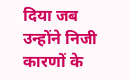दिया जब उन्होंने निजी कारणों के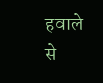हवाले से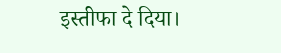इस्तीफा दे दिया।